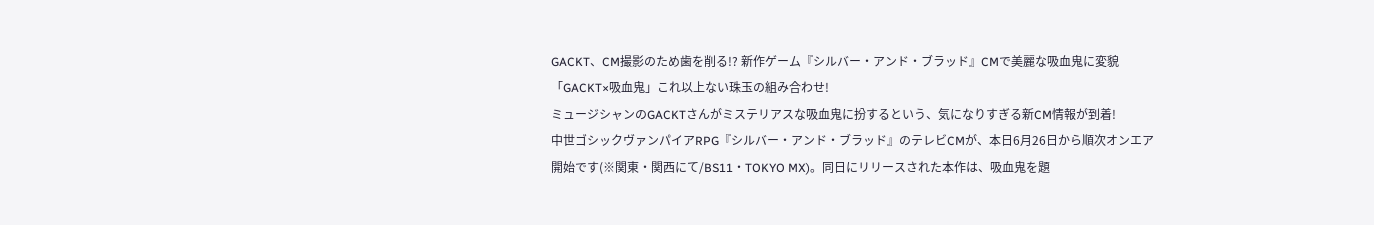GACKT、CM撮影のため歯を削る!? 新作ゲーム『シルバー・アンド・ブラッド』CMで美麗な吸血鬼に変貌
「GACKT×吸血鬼」これ以上ない珠玉の組み合わせ!
ミュージシャンのGACKTさんがミステリアスな吸血鬼に扮するという、気になりすぎる新CM情報が到着!
中世ゴシックヴァンパイアRPG『シルバー・アンド・ブラッド』のテレビCMが、本日6月26日から順次オンエア開始です(※関東・関西にて/BS11・TOKYO MX)。同日にリリースされた本作は、吸血鬼を題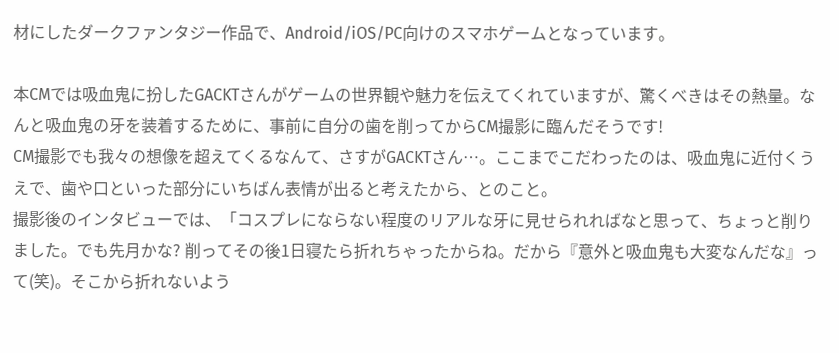材にしたダークファンタジー作品で、Android/iOS/PC向けのスマホゲームとなっています。

本CMでは吸血鬼に扮したGACKTさんがゲームの世界観や魅力を伝えてくれていますが、驚くべきはその熱量。なんと吸血鬼の牙を装着するために、事前に自分の歯を削ってからCM撮影に臨んだそうです!
CM撮影でも我々の想像を超えてくるなんて、さすがGACKTさん…。ここまでこだわったのは、吸血鬼に近付くうえで、歯や口といった部分にいちばん表情が出ると考えたから、とのこと。
撮影後のインタビューでは、「コスプレにならない程度のリアルな牙に見せられればなと思って、ちょっと削りました。でも先月かな? 削ってその後1日寝たら折れちゃったからね。だから『意外と吸血鬼も大変なんだな』って(笑)。そこから折れないよう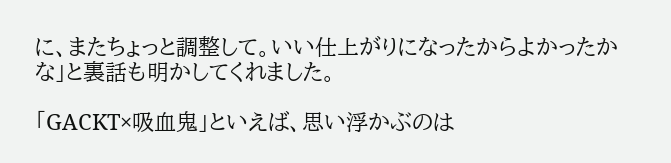に、またちょっと調整して。いい仕上がりになったからよかったかな」と裏話も明かしてくれました。

「GACKT×吸血鬼」といえば、思い浮かぶのは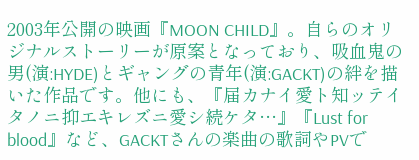2003年公開の映画『MOON CHILD』。自らのオリジナルストーリーが原案となっており、吸血鬼の男(演:HYDE)とギャングの青年(演:GACKT)の絆を描いた作品です。他にも、『届カナイ愛ト知ッテイタノニ抑エキレズニ愛シ続ケタ…』『Lust for blood』など、GACKTさんの楽曲の歌詞やPVで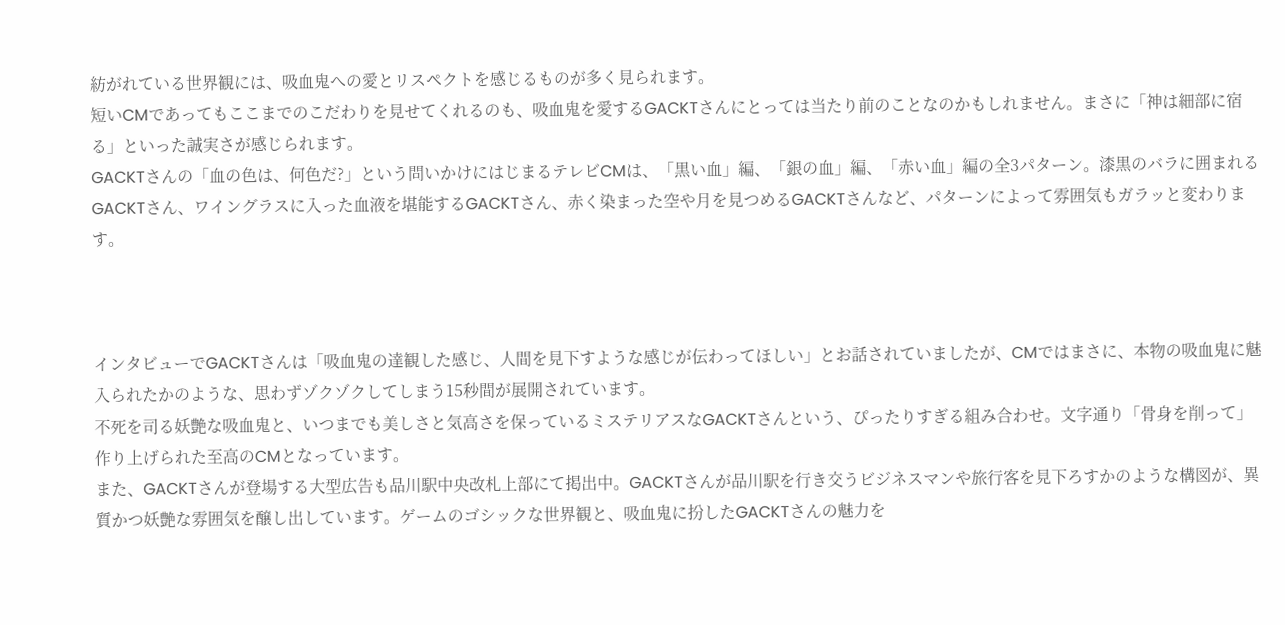紡がれている世界観には、吸血鬼への愛とリスペクトを感じるものが多く見られます。
短いCMであってもここまでのこだわりを見せてくれるのも、吸血鬼を愛するGACKTさんにとっては当たり前のことなのかもしれません。まさに「神は細部に宿る」といった誠実さが感じられます。
GACKTさんの「血の色は、何色だ?」という問いかけにはじまるテレビCMは、「黒い血」編、「銀の血」編、「赤い血」編の全3パターン。漆黒のバラに囲まれるGACKTさん、ワイングラスに入った血液を堪能するGACKTさん、赤く染まった空や月を見つめるGACKTさんなど、パターンによって雰囲気もガラッと変わります。



インタビューでGACKTさんは「吸血鬼の達観した感じ、人間を見下すような感じが伝わってほしい」とお話されていましたが、CMではまさに、本物の吸血鬼に魅入られたかのような、思わずゾクゾクしてしまう15秒間が展開されています。
不死を司る妖艶な吸血鬼と、いつまでも美しさと気高さを保っているミステリアスなGACKTさんという、ぴったりすぎる組み合わせ。文字通り「骨身を削って」作り上げられた至高のCMとなっています。
また、GACKTさんが登場する大型広告も品川駅中央改札上部にて掲出中。GACKTさんが品川駅を行き交うビジネスマンや旅行客を見下ろすかのような構図が、異質かつ妖艶な雰囲気を醸し出しています。ゲームのゴシックな世界観と、吸血鬼に扮したGACKTさんの魅力を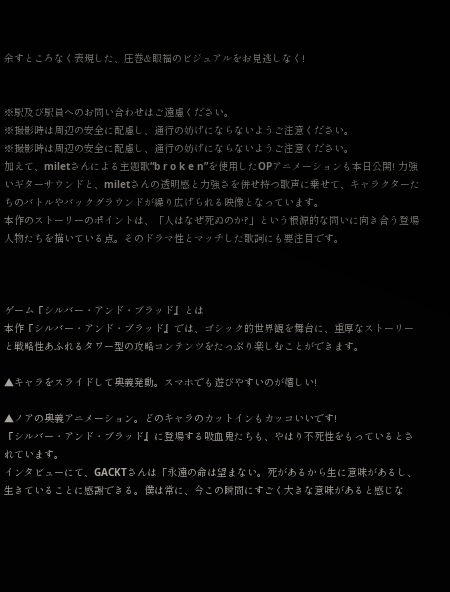余すところなく表現した、圧巻&眼福のビジュアルをお見逃しなく!


※駅及び駅員へのお問い合わせはご遠慮ください。
※撮影時は周辺の安全に配慮し、通行の妨げにならないようご注意ください。
※撮影時は周辺の安全に配慮し、通行の妨げにならないようご注意ください。
加えて、miletさんによる主題歌“b r o k e n”を使用したOPアニメーションも本日公開! 力強いギターサウンドと、miletさんの透明感と力強さを併せ持つ歌声に乗せて、キャラクターたちのバトルやバックグラウンドが繰り広げられる映像となっています。
本作のストーリーのポイントは、「人はなぜ死ぬのか?」という根源的な問いに向き合う登場人物たちを描いている点。そのドラマ性とマッチした歌詞にも要注目です。



ゲーム『シルバー・アンド・ブラッド』とは
本作『シルバー・アンド・ブラッド』では、ゴシック的世界観を舞台に、重厚なストーリーと戦略性あふれるタワー型の攻略コンテンツをたっぷり楽しむことができます。

▲キャラをスライドして奥義発動。スマホでも遊びやすいのが嬉しい!

▲ノアの奥義アニメーション。どのキャラのカットインもカッコいいです!
『シルバー・アンド・ブラッド』に登場する吸血鬼たちも、やはり不死性をもっているとされています。
インタビューにて、GACKTさんは「永遠の命は望まない。死があるから生に意味があるし、生きていることに感謝できる。僕は常に、今この瞬間にすごく大きな意味があると感じな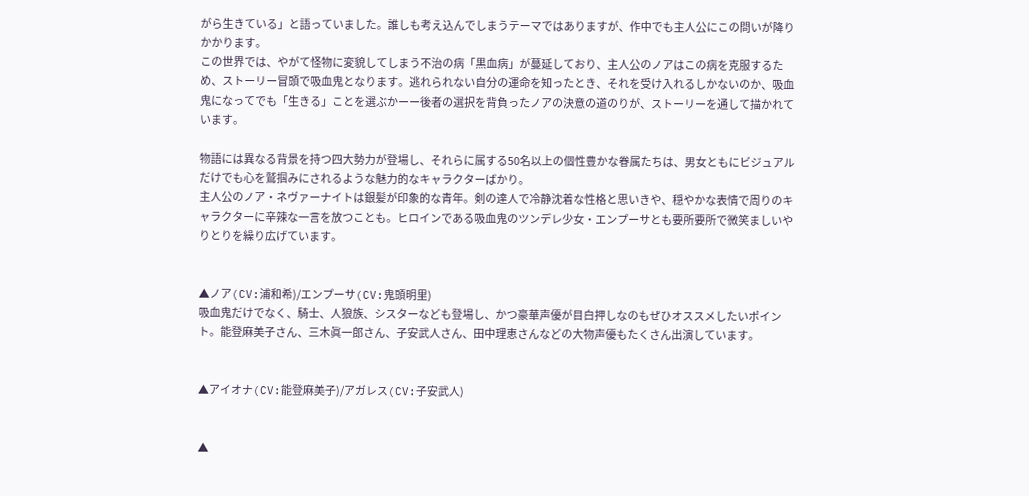がら生きている」と語っていました。誰しも考え込んでしまうテーマではありますが、作中でも主人公にこの問いが降りかかります。
この世界では、やがて怪物に変貌してしまう不治の病「黒血病」が蔓延しており、主人公のノアはこの病を克服するため、ストーリー冒頭で吸血鬼となります。逃れられない自分の運命を知ったとき、それを受け入れるしかないのか、吸血鬼になってでも「生きる」ことを選ぶかーー後者の選択を背負ったノアの決意の道のりが、ストーリーを通して描かれています。

物語には異なる背景を持つ四大勢力が登場し、それらに属する50名以上の個性豊かな眷属たちは、男女ともにビジュアルだけでも心を鷲掴みにされるような魅力的なキャラクターばかり。
主人公のノア・ネヴァーナイトは銀髪が印象的な青年。剣の達人で冷静沈着な性格と思いきや、穏やかな表情で周りのキャラクターに辛辣な一言を放つことも。ヒロインである吸血鬼のツンデレ少女・エンプーサとも要所要所で微笑ましいやりとりを繰り広げています。


▲ノア(CV:浦和希)/エンプーサ(CV:鬼頭明里)
吸血鬼だけでなく、騎士、人狼族、シスターなども登場し、かつ豪華声優が目白押しなのもぜひオススメしたいポイント。能登麻美子さん、三木眞一郎さん、子安武人さん、田中理恵さんなどの大物声優もたくさん出演しています。


▲アイオナ(CV:能登麻美子)/アガレス(CV:子安武人)


▲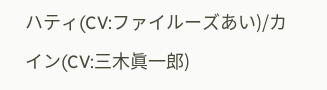ハティ(CV:ファイルーズあい)/カイン(CV:三木眞一郎)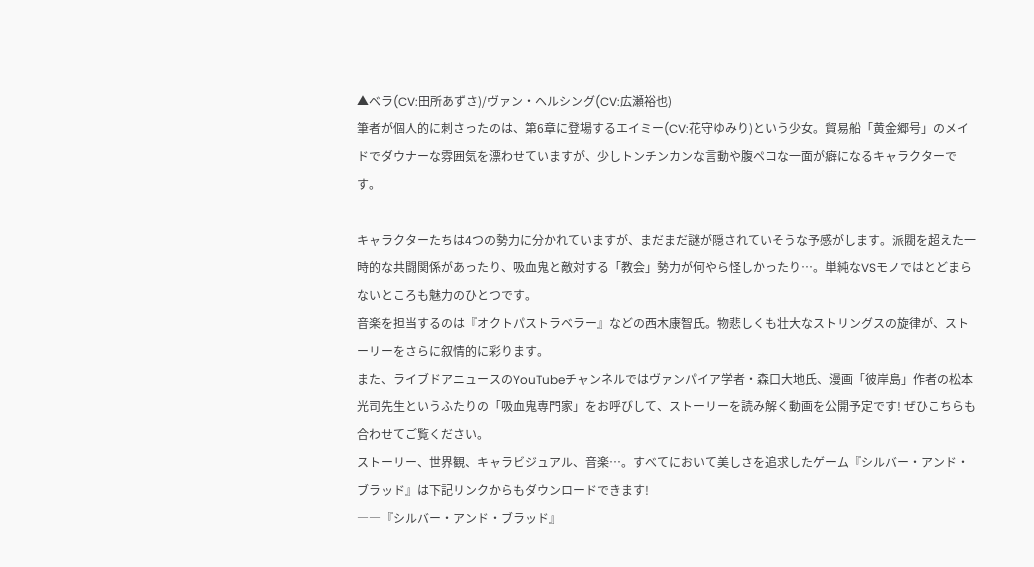▲ベラ(CV:田所あずさ)/ヴァン・ヘルシング(CV:広瀬裕也)
筆者が個人的に刺さったのは、第6章に登場するエイミー(CV:花守ゆみり)という少女。貿易船「黄金郷号」のメイドでダウナーな雰囲気を漂わせていますが、少しトンチンカンな言動や腹ペコな一面が癖になるキャラクターです。

キャラクターたちは4つの勢力に分かれていますが、まだまだ謎が隠されていそうな予感がします。派閥を超えた一時的な共闘関係があったり、吸血鬼と敵対する「教会」勢力が何やら怪しかったり…。単純なVSモノではとどまらないところも魅力のひとつです。
音楽を担当するのは『オクトパストラベラー』などの西木康智氏。物悲しくも壮大なストリングスの旋律が、ストーリーをさらに叙情的に彩ります。
また、ライブドアニュースのYouTubeチャンネルではヴァンパイア学者・森口大地氏、漫画「彼岸島」作者の松本光司先生というふたりの「吸血鬼専門家」をお呼びして、ストーリーを読み解く動画を公開予定です! ぜひこちらも合わせてご覧ください。
ストーリー、世界観、キャラビジュアル、音楽…。すべてにおいて美しさを追求したゲーム『シルバー・アンド・ブラッド』は下記リンクからもダウンロードできます!
――『シルバー・アンド・ブラッド』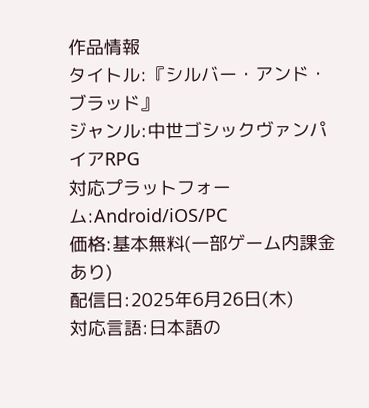作品情報
タイトル:『シルバー・アンド・ブラッド』
ジャンル:中世ゴシックヴァンパイアRPG
対応プラットフォーム:Android/iOS/PC
価格:基本無料(一部ゲーム内課金あり)
配信日:2025年6月26日(木)
対応言語:日本語の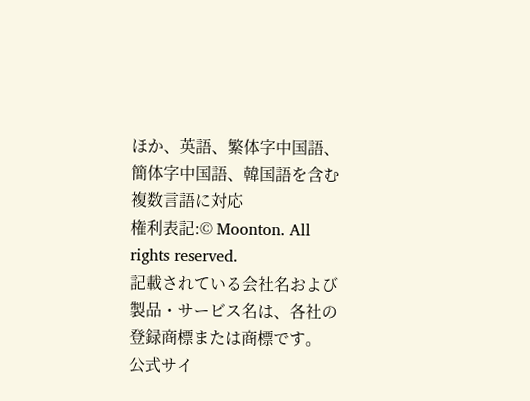ほか、英語、繁体字中国語、簡体字中国語、韓国語を含む複数言語に対応
権利表記:© Moonton. All rights reserved.
記載されている会社名および製品・サービス名は、各社の登録商標または商標です。
公式サイ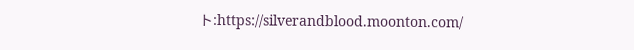ト:https://silverandblood.moonton.com/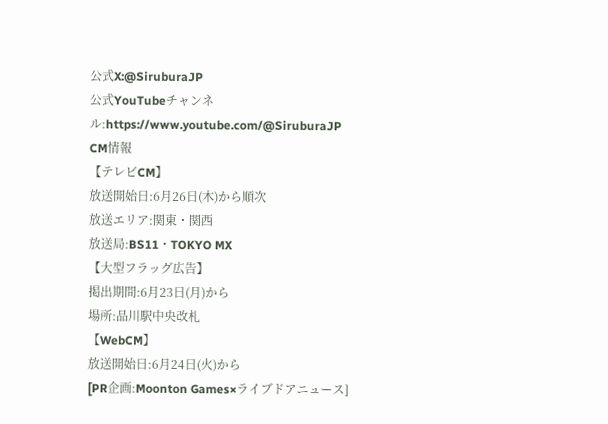公式X:@SiruburaJP
公式YouTubeチャンネル:https://www.youtube.com/@SiruburaJP
CM情報
【テレビCM】
放送開始日:6月26日(木)から順次
放送エリア:関東・関西
放送局:BS11・TOKYO MX
【大型フラッグ広告】
掲出期間:6月23日(月)から
場所:品川駅中央改札
【WebCM】
放送開始日:6月24日(火)から
[PR企画:Moonton Games×ライブドアニュース]